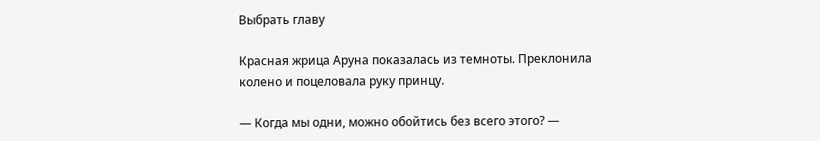Выбрать главу

Красная жрица Аруна показалась из темноты. Преклонила колено и поцеловала руку принцу.

— Когда мы одни, можно обойтись без всего этого? —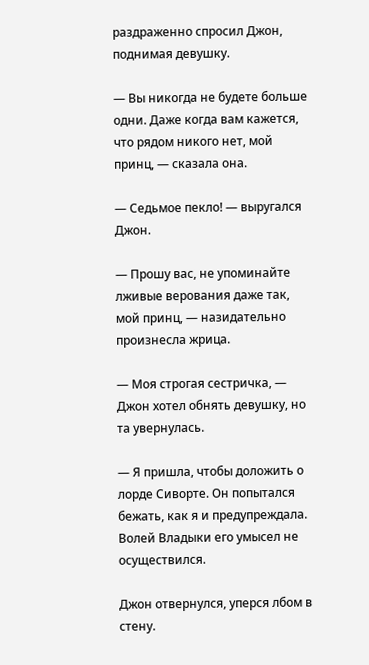раздраженно спросил Джон, поднимая девушку.

— Вы никогда не будете больше одни. Даже когда вам кажется, что рядом никого нет, мой принц, — сказала она.

— Седьмое пекло! — выругался Джон.

— Прошу вас, не упоминайте лживые верования даже так, мой принц, — назидательно произнесла жрица.

— Моя строгая сестричка, — Джон хотел обнять девушку, но та увернулась.

— Я пришла, чтобы доложить о лорде Сиворте. Он попытался бежать, как я и предупреждала. Волей Владыки его умысел не осуществился.

Джон отвернулся, уперся лбом в стену.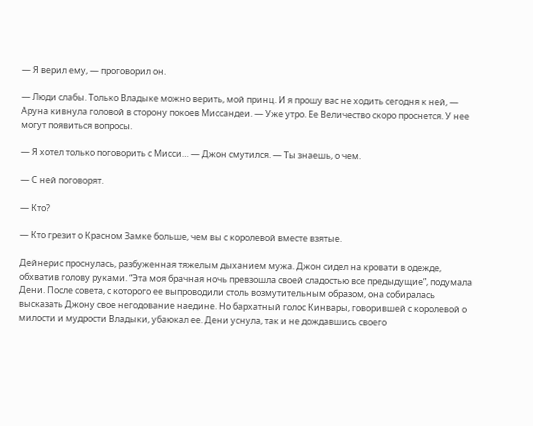— Я верил ему, — проговорил он.

— Люди слабы. Только Владыке можно верить, мой принц. И я прошу вас не ходить сегодня к ней, — Аруна кивнула головой в сторону покоев Миссандеи. — Уже утро. Ее Величество скоро проснется. У нее могут появиться вопросы.

— Я хотел только поговорить с Мисси… — Джон смутился. — Ты знаешь, о чем.

— С ней поговорят.

— Кто?

— Кто грезит о Красном Замке больше, чем вы с королевой вместе взятые.

Дейнерис проснулась, разбуженная тяжелым дыханием мужа. Джон сидел на кровати в одежде, обхватив голову руками. “Эта моя брачная ночь превзошла своей сладостью все предыдущие”, подумала Дени. После совета, с которого ее выпроводили столь возмутительным образом, она собиралась высказать Джону свое негодование наедине. Но бархатный голос Кинвары, говорившей с королевой о милости и мудрости Владыки, убаюкал ее. Дени уснула, так и не дождавшись своего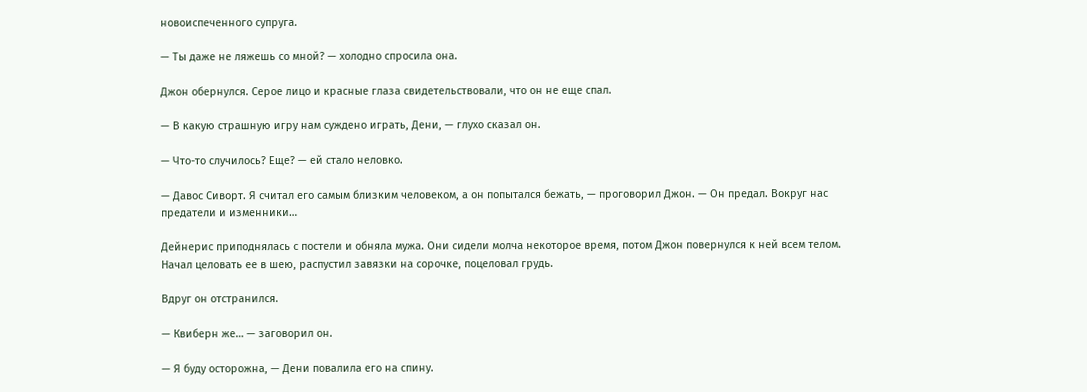новоиспеченного супруга.

— Ты даже не ляжешь со мной? — холодно спросила она.

Джон обернулся. Серое лицо и красные глаза свидетельствовали, что он не еще спал.

— В какую страшную игру нам суждено играть, Дени, — глухо сказал он.

— Что-то случилось? Еще? — ей стало неловко.

— Давос Сиворт. Я считал его самым близким человеком, а он попытался бежать, — проговорил Джон. — Он предал. Вокруг нас предатели и изменники…

Дейнерис приподнялась с постели и обняла мужа. Они сидели молча некоторое время, потом Джон повернулся к ней всем телом. Начал целовать ее в шею, распустил завязки на сорочке, поцеловал грудь.

Вдруг он отстранился.

— Квиберн же… — заговорил он.

— Я буду осторожна, — Дени повалила его на спину.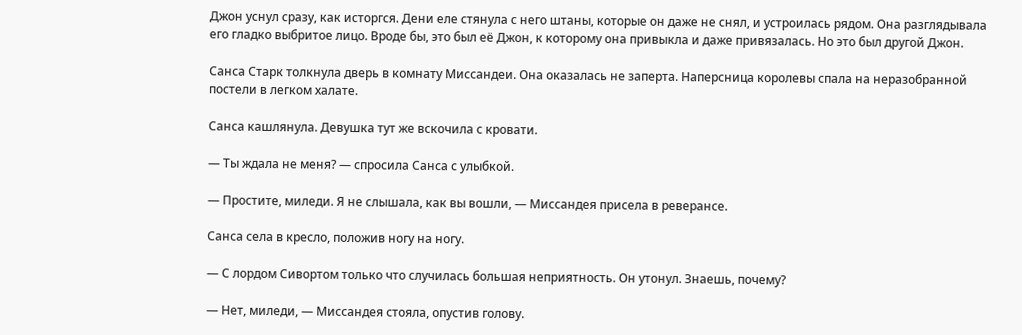Джон уснул сразу, как исторгся. Дени еле стянула с него штаны, которые он даже не снял, и устроилась рядом. Она разглядывала его гладко выбритое лицо. Вроде бы, это был её Джон, к которому она привыкла и даже привязалась. Но это был другой Джон.

Санса Старк толкнула дверь в комнату Миссандеи. Она оказалась не заперта. Наперсница королевы спала на неразобранной постели в легком халате.

Санса кашлянула. Девушка тут же вскочила с кровати.

— Ты ждала не меня? — спросила Санса с улыбкой.

— Простите, миледи. Я не слышала, как вы вошли, — Миссандея присела в реверансе.

Санса села в кресло, положив ногу на ногу.

— С лордом Сивортом только что случилась большая неприятность. Он утонул. Знаешь, почему?

— Нет, миледи, — Миссандея стояла, опустив голову.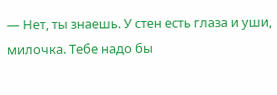— Нет, ты знаешь. У стен есть глаза и уши, милочка. Тебе надо бы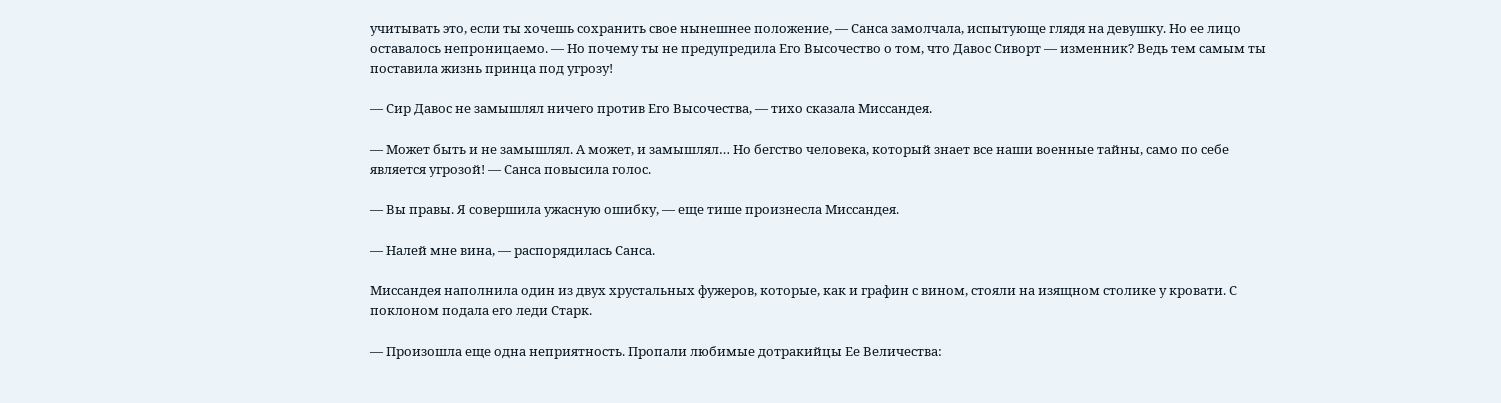учитывать это, если ты хочешь сохранить свое нынешнее положение, — Санса замолчала, испытующе глядя на девушку. Но ее лицо оставалось непроницаемо. — Но почему ты не предупредила Его Высочество о том, что Давос Сиворт — изменник? Ведь тем самым ты поставила жизнь принца под угрозу!

— Сир Давос не замышлял ничего против Его Высочества, — тихо сказала Миссандея.

— Может быть и не замышлял. А может, и замышлял… Но бегство человека, который знает все наши военные тайны, само по себе является угрозой! — Санса повысила голос.

— Вы правы. Я совершила ужасную ошибку, — еще тише произнесла Миссандея.

— Налей мне вина, — распорядилась Санса.

Миссандея наполнила один из двух хрустальных фужеров, которые, как и графин с вином, стояли на изящном столике у кровати. С поклоном подала его леди Старк.

— Произошла еще одна неприятность. Пропали любимые дотракийцы Ее Величества: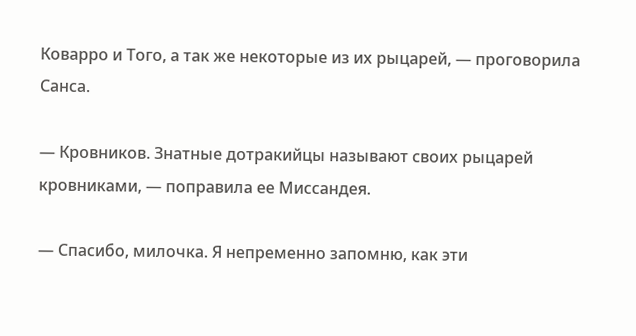Коварро и Того, а так же некоторые из их рыцарей, — проговорила Санса.

— Кровников. Знатные дотракийцы называют своих рыцарей кровниками, — поправила ее Миссандея.

— Спасибо, милочка. Я непременно запомню, как эти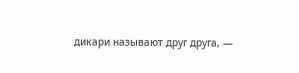дикари называют друг друга, —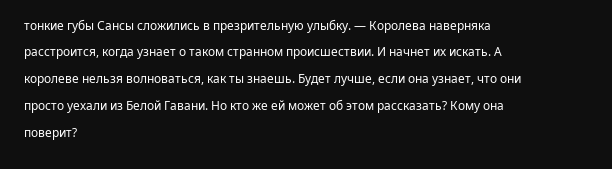тонкие губы Сансы сложились в презрительную улыбку. — Королева наверняка расстроится, когда узнает о таком странном происшествии. И начнет их искать. А королеве нельзя волноваться, как ты знаешь. Будет лучше, если она узнает, что они просто уехали из Белой Гавани. Но кто же ей может об этом рассказать? Кому она поверит?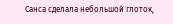Санса сделала небольшой глоток,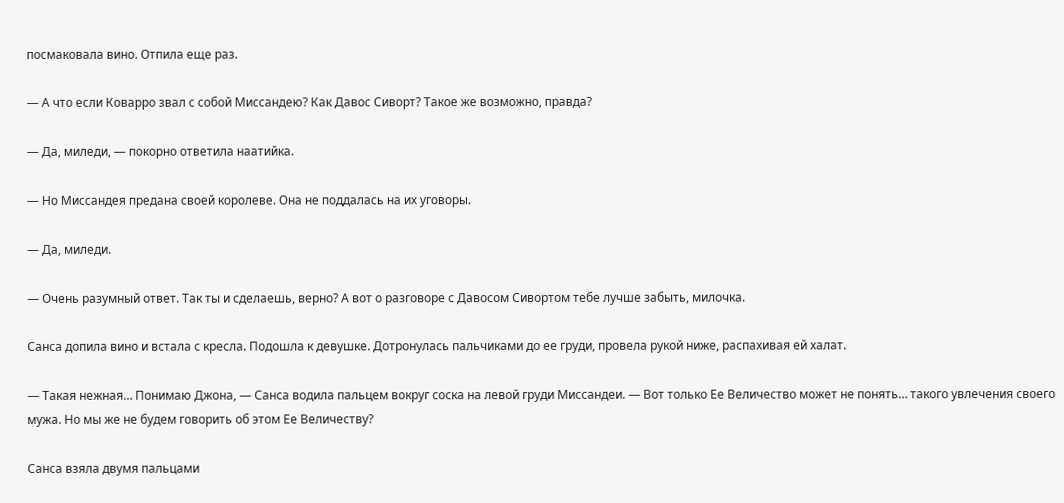посмаковала вино. Отпила еще раз.

— А что если Коварро звал с собой Миссандею? Как Давос Сиворт? Такое же возможно, правда?

— Да, миледи, — покорно ответила наатийка.

— Но Миссандея предана своей королеве. Она не поддалась на их уговоры.

— Да, миледи.

— Очень разумный ответ. Так ты и сделаешь, верно? А вот о разговоре с Давосом Сивортом тебе лучше забыть, милочка.

Санса допила вино и встала с кресла. Подошла к девушке. Дотронулась пальчиками до ее груди, провела рукой ниже, распахивая ей халат.

— Такая нежная… Понимаю Джона, — Санса водила пальцем вокруг соска на левой груди Миссандеи. — Вот только Ее Величество может не понять… такого увлечения своего мужа. Но мы же не будем говорить об этом Ее Величеству?

Санса взяла двумя пальцами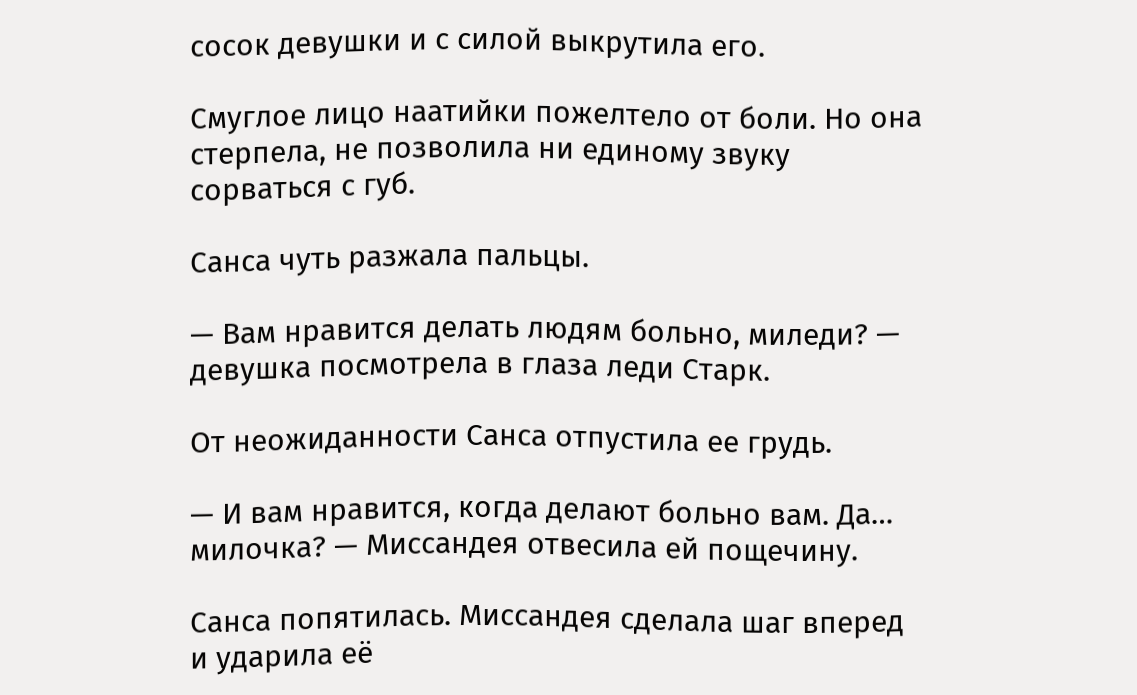сосок девушки и с силой выкрутила его.

Смуглое лицо наатийки пожелтело от боли. Но она стерпела, не позволила ни единому звуку сорваться с губ.

Санса чуть разжала пальцы.

— Вам нравится делать людям больно, миледи? — девушка посмотрела в глаза леди Старк.

От неожиданности Санса отпустила ее грудь.

— И вам нравится, когда делают больно вам. Да… милочка? — Миссандея отвесила ей пощечину.

Санса попятилась. Миссандея сделала шаг вперед и ударила её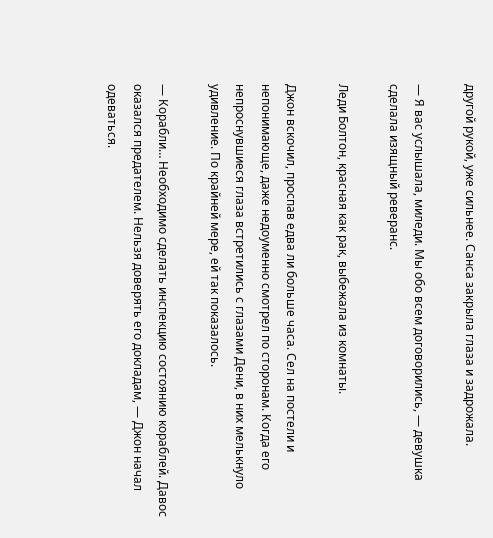другой рукой, уже сильнее. Санса закрыла глаза и задрожала.

— Я вас услышала, миледи. Мы обо всем договорились, — девушка сделала изящный реверанс.

Леди Болтон, красная как рак, выбежала из комнаты.

Джон вскочил, проспав едва ли больше часа. Сел на постели и непонимающе, даже недоуменно смотрел по сторонам. Когда его непроснувшиеся глаза встретились с глазами Дени, в них мелькнуло удивление. По крайней мере, ей так показалось.

— Корабли… Необходимо сделать инспекцию состоянию кораблей. Давос оказался предателем. Нельзя доверять его докладам, — Джон начал одеваться.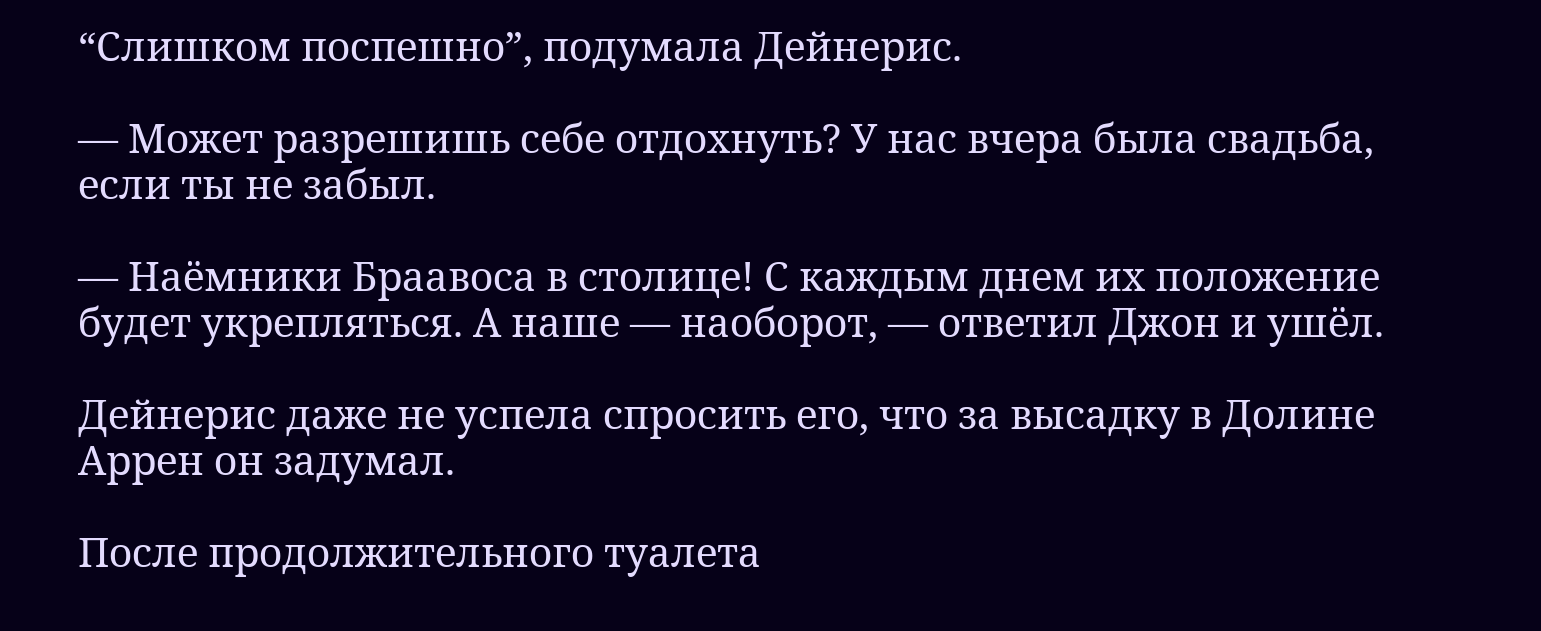“Слишком поспешно”, подумала Дейнерис.

— Может разрешишь себе отдохнуть? У нас вчера была свадьба, если ты не забыл.

— Наёмники Браавоса в столице! С каждым днем их положение будет укрепляться. А наше — наоборот, — ответил Джон и ушёл.

Дейнерис даже не успела спросить его, что за высадку в Долине Аррен он задумал.

После продолжительного туалета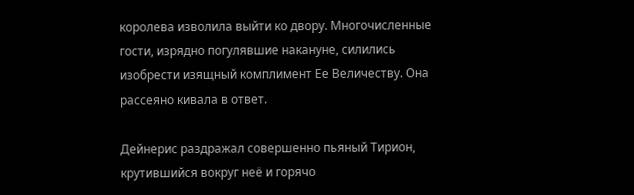королева изволила выйти ко двору. Многочисленные гости, изрядно погулявшие накануне, силились изобрести изящный комплимент Ее Величеству. Она рассеяно кивала в ответ.

Дейнерис раздражал совершенно пьяный Тирион, крутившийся вокруг неё и горячо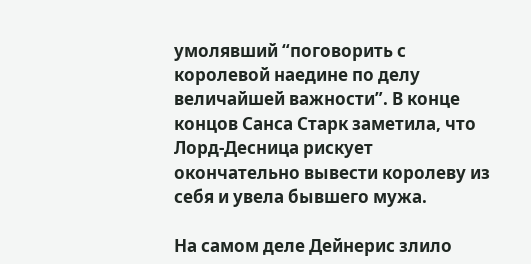умолявший “поговорить с королевой наедине по делу величайшей важности”. В конце концов Санса Старк заметила, что Лорд-Десница рискует окончательно вывести королеву из себя и увела бывшего мужа.

На самом деле Дейнерис злило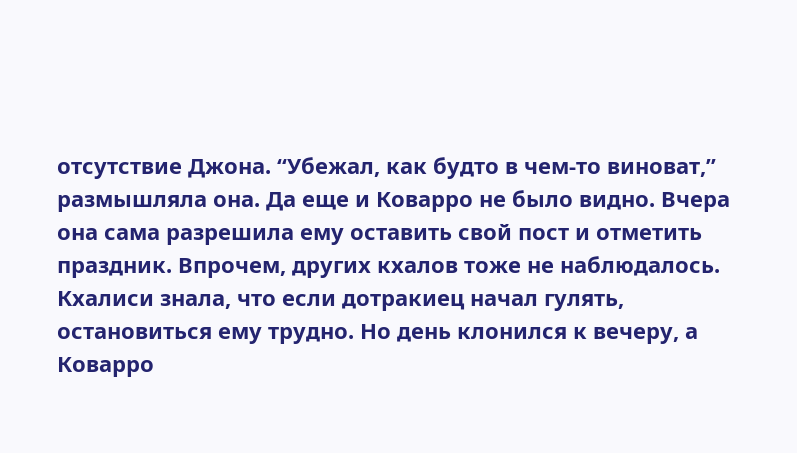отсутствие Джона. “Убежал, как будто в чем-то виноват,” размышляла она. Да еще и Коварро не было видно. Вчера она сама разрешила ему оставить свой пост и отметить праздник. Впрочем, других кхалов тоже не наблюдалось. Кхалиси знала, что если дотракиец начал гулять, остановиться ему трудно. Но день клонился к вечеру, а Коварро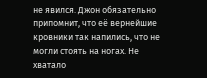не явился. Джон обязательно припомнит, что её вернейшие кровники так напились, что не могли стоять на ногах. Не хватало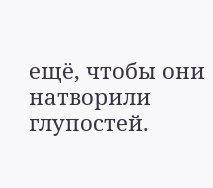ещё, чтобы они натворили глупостей.